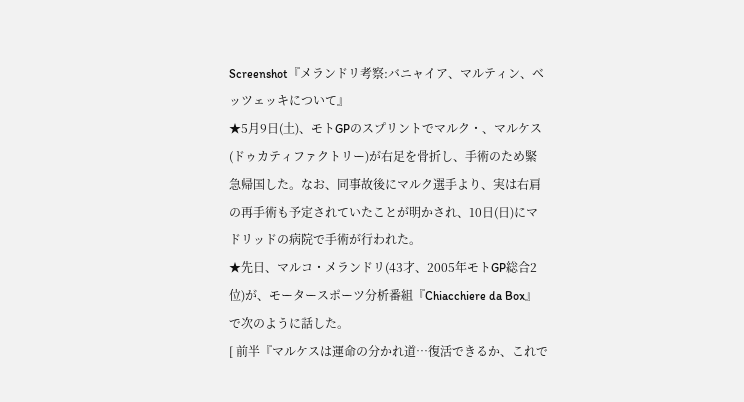Screenshot『メランドリ考察:バニャイア、マルティン、ベッツェッキについて』
★5月9日(土)、モトGPのスプリントでマルク・、マルケス(ドゥカティファクトリー)が右足を骨折し、手術のため緊急帰国した。なお、同事故後にマルク選手より、実は右肩の再手術も予定されていたことが明かされ、10日(日)にマドリッドの病院で手術が行われた。
★先日、マルコ・メランドリ(43才、2005年モトGP総合2位)が、モータースポーツ分析番組『Chiacchiere da Box』で次のように話した。
[ 前半『マルケスは運命の分かれ道…復活できるか、これで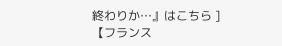終わりか…』はこちら ]
【フランス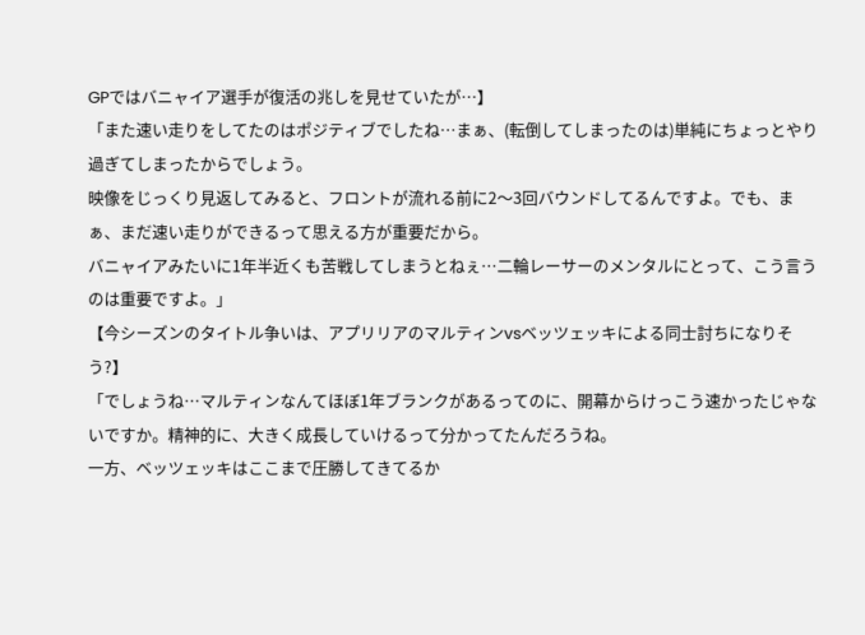GPではバニャイア選手が復活の兆しを見せていたが…】
「また速い走りをしてたのはポジティブでしたね…まぁ、(転倒してしまったのは)単純にちょっとやり過ぎてしまったからでしょう。
映像をじっくり見返してみると、フロントが流れる前に2〜3回バウンドしてるんですよ。でも、まぁ、まだ速い走りができるって思える方が重要だから。
バニャイアみたいに1年半近くも苦戦してしまうとねぇ…二輪レーサーのメンタルにとって、こう言うのは重要ですよ。」
【今シーズンのタイトル争いは、アプリリアのマルティンvsベッツェッキによる同士討ちになりそう?】
「でしょうね…マルティンなんてほぼ1年ブランクがあるってのに、開幕からけっこう速かったじゃないですか。精神的に、大きく成長していけるって分かってたんだろうね。
一方、ベッツェッキはここまで圧勝してきてるか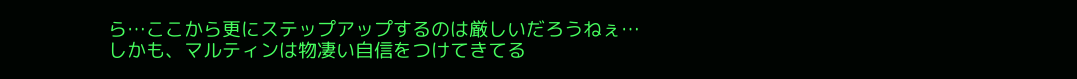ら…ここから更にステップアップするのは厳しいだろうねぇ…しかも、マルティンは物凄い自信をつけてきてる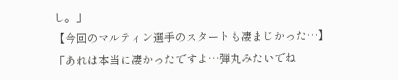し。」
【今回のマルティン選手のスタートも凄まじかった…】
「あれは本当に凄かったですよ…弾丸みたいでね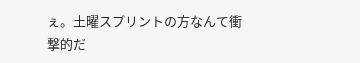ぇ。土曜スプリントの方なんて衝撃的だ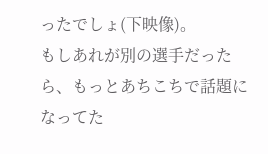ったでしょ(下映像)。
もしあれが別の選手だったら、もっとあちこちで話題になってた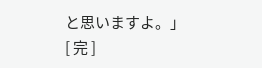と思いますよ。」
[ 完 ]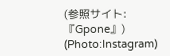(参照サイト:『Gpone』)
(Photo:Instagram)